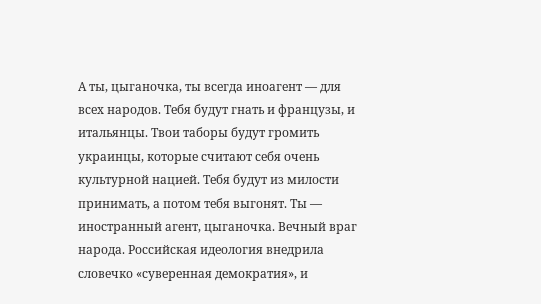А ты, цыганочка, ты всегда иноагент — для всех народов. Тебя будут гнать и французы, и итальянцы. Твои таборы будут громить украинцы, которые считают себя очень культурной нацией. Тебя будут из милости принимать, а потом тебя выгонят. Ты — иностранный агент, цыганочка. Вечный враг народа. Российская идеология внедрила словечко «суверенная демократия», и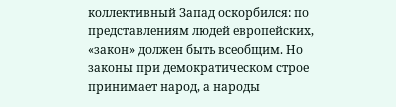коллективный Запад оскорбился: по представлениям людей европейских, «закон» должен быть всеобщим. Но законы при демократическом строе принимает народ, а народы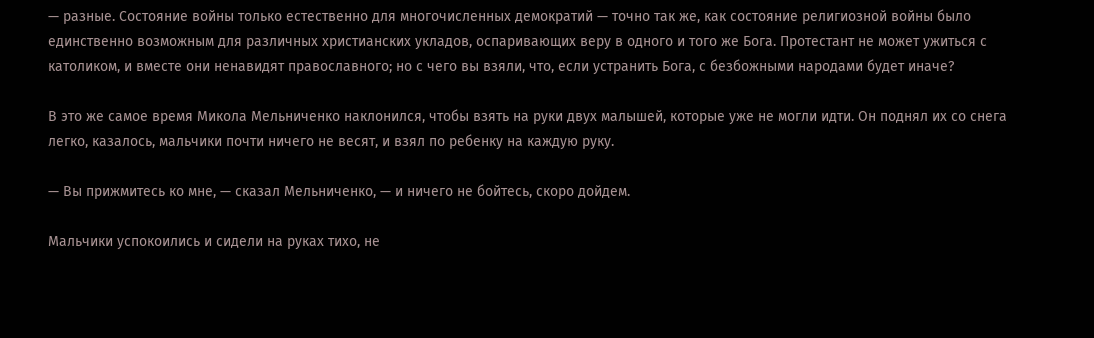— разные. Состояние войны только естественно для многочисленных демократий — точно так же, как состояние религиозной войны было единственно возможным для различных христианских укладов, оспаривающих веру в одного и того же Бога. Протестант не может ужиться с католиком, и вместе они ненавидят православного; но с чего вы взяли, что, если устранить Бога, с безбожными народами будет иначе?

В это же самое время Микола Мельниченко наклонился, чтобы взять на руки двух малышей, которые уже не могли идти. Он поднял их со снега легко, казалось, мальчики почти ничего не весят, и взял по ребенку на каждую руку.

— Вы прижмитесь ко мне, — сказал Мельниченко, — и ничего не бойтесь, скоро дойдем.

Мальчики успокоились и сидели на руках тихо, не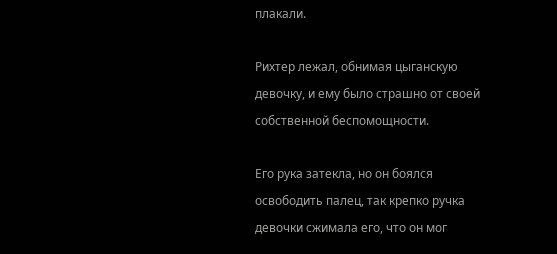плакали.

Рихтер лежал, обнимая цыганскую девочку, и ему было страшно от своей собственной беспомощности.

Его рука затекла, но он боялся освободить палец, так крепко ручка девочки сжимала его, что он мог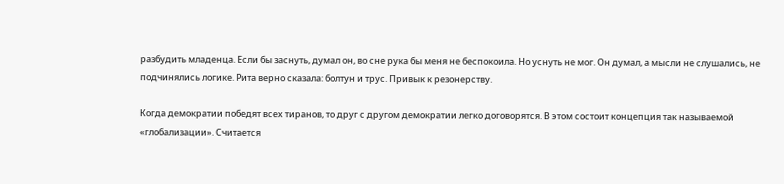разбудить младенца. Если бы заснуть, думал он, во сне рука бы меня не беспокоила. Но уснуть не мог. Он думал, а мысли не слушались, не подчинялись логике. Рита верно сказала: болтун и трус. Привык к резонерству.

Когда демократии победят всех тиранов, то друг с другом демократии легко договорятся. В этом состоит концепция так называемой «глобализации». Считается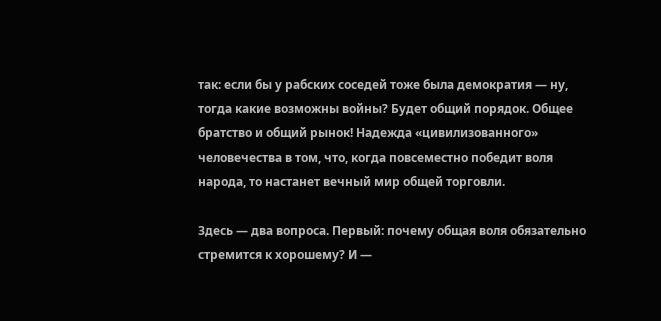так: если бы у рабских соседей тоже была демократия — ну, тогда какие возможны войны? Будет общий порядок. Общее братство и общий рынок! Надежда «цивилизованного» человечества в том, что, когда повсеместно победит воля народа, то настанет вечный мир общей торговли.

Здесь — два вопроса. Первый: почему общая воля обязательно стремится к хорошему? И —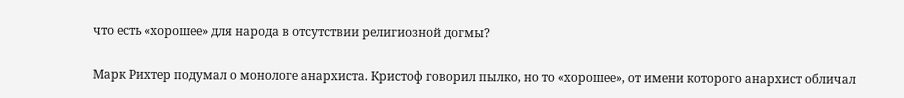что есть «хорошее» для народа в отсутствии религиозной догмы?

Марк Рихтер подумал о монологе анархиста. Кристоф говорил пылко, но то «хорошее», от имени которого анархист обличал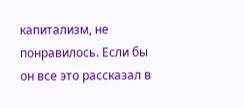капитализм, не понравилось. Если бы он все это рассказал в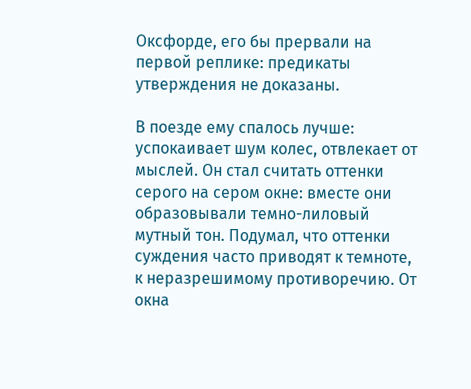Оксфорде, его бы прервали на первой реплике: предикаты утверждения не доказаны.

В поезде ему спалось лучше: успокаивает шум колес, отвлекает от мыслей. Он стал считать оттенки серого на сером окне: вместе они образовывали темно-лиловый мутный тон. Подумал, что оттенки суждения часто приводят к темноте, к неразрешимому противоречию. От окна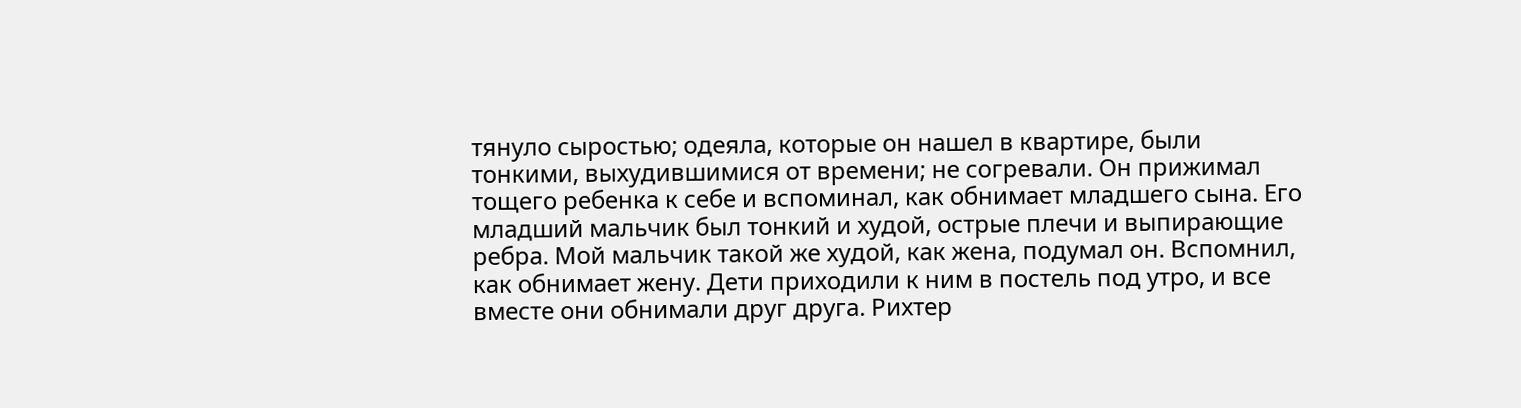тянуло сыростью; одеяла, которые он нашел в квартире, были тонкими, выхудившимися от времени; не согревали. Он прижимал тощего ребенка к себе и вспоминал, как обнимает младшего сына. Его младший мальчик был тонкий и худой, острые плечи и выпирающие ребра. Мой мальчик такой же худой, как жена, подумал он. Вспомнил, как обнимает жену. Дети приходили к ним в постель под утро, и все вместе они обнимали друг друга. Рихтер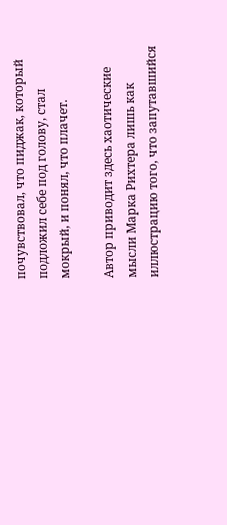почувствовал, что пиджак, который подложил себе под голову, стал мокрый, и понял, что плачет.

Автор приводит здесь хаотические мысли Марка Рихтера лишь как иллюстрацию того, что запутавшийся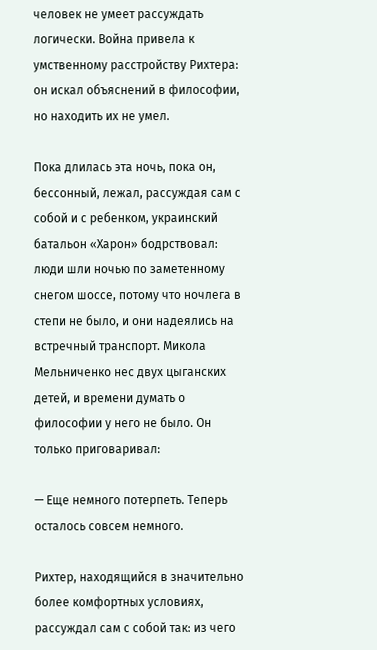человек не умеет рассуждать логически. Война привела к умственному расстройству Рихтера: он искал объяснений в философии, но находить их не умел.

Пока длилась эта ночь, пока он, бессонный, лежал, рассуждая сам с собой и с ребенком, украинский батальон «Харон» бодрствовал: люди шли ночью по заметенному снегом шоссе, потому что ночлега в степи не было, и они надеялись на встречный транспорт. Микола Мельниченко нес двух цыганских детей, и времени думать о философии у него не было. Он только приговаривал:

— Еще немного потерпеть. Теперь осталось совсем немного.

Рихтер, находящийся в значительно более комфортных условиях, рассуждал сам с собой так: из чего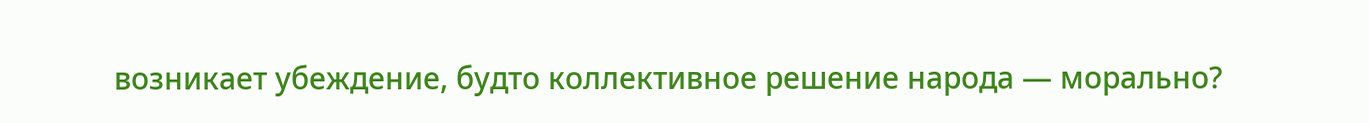возникает убеждение, будто коллективное решение народа — морально?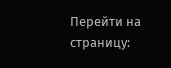Перейти на страницу: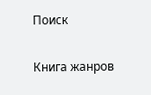Поиск

Книга жанров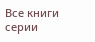Все книги серии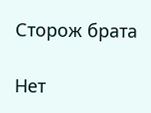Сторож брата

Нет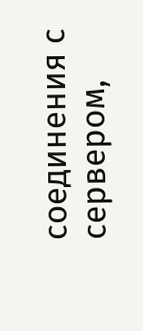соединения с сервером,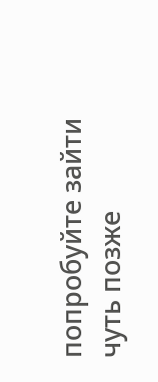попробуйте зайти чуть позже